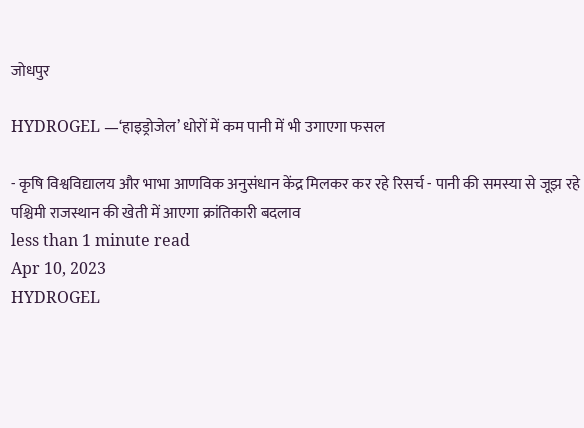जोधपुर

HYDROGEL —‘हाइड्रोजेल’ धोरों में कम पानी में भी उगाएगा फसल

- कृषि विश्वविद्यालय और भाभा आणविक अनुसंधान केंद्र मिलकर कर रहे रिसर्च - पानी की समस्या से जूझ रहे पश्चिमी राजस्थान की खेती में आएगा क्रांतिकारी बदलाव
less than 1 minute read
Apr 10, 2023
HYDROGEL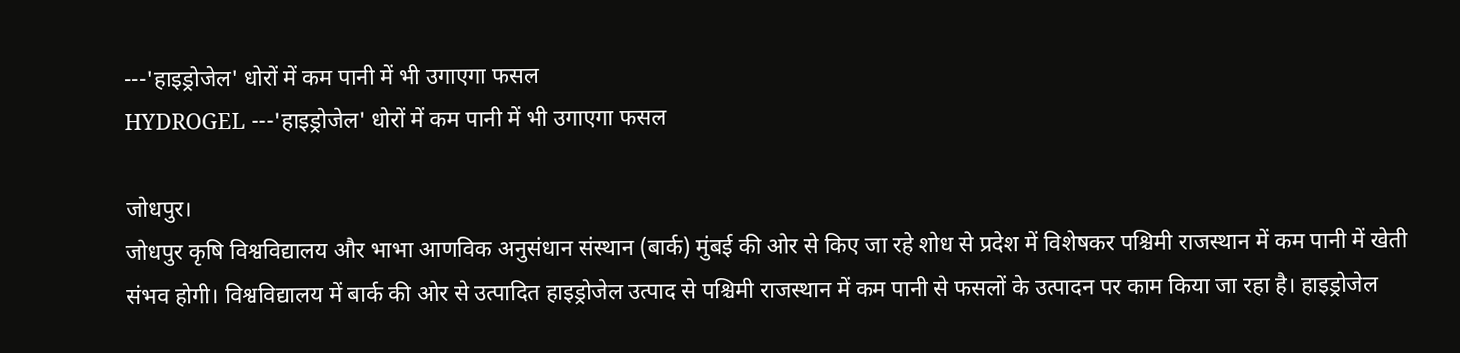---'हाइड्रोजेल' धोरों में कम पानी में भी उगाएगा फसल
HYDROGEL ---'हाइड्रोजेल' धोरों में कम पानी में भी उगाएगा फसल

जोधपुर।
जोधपुर कृषि विश्वविद्यालय और भाभा आणविक अनुसंधान संस्थान (बार्क) मुंबई की ओर से किए जा रहे शोध से प्रदेश में विशेषकर पश्चिमी राजस्थान में कम पानी में खेती संभव होगी। विश्वविद्यालय में बार्क की ओर से उत्पादित हाइड्रोजेल उत्पाद से पश्चिमी राजस्थान में कम पानी से फसलों के उत्पादन पर काम किया जा रहा है। हाइड्रोजेल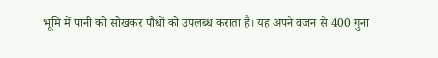भूमि में पानी को सोखकर पौधों को उपलब्ध कराता है। यह अपने वजन से 400 गुना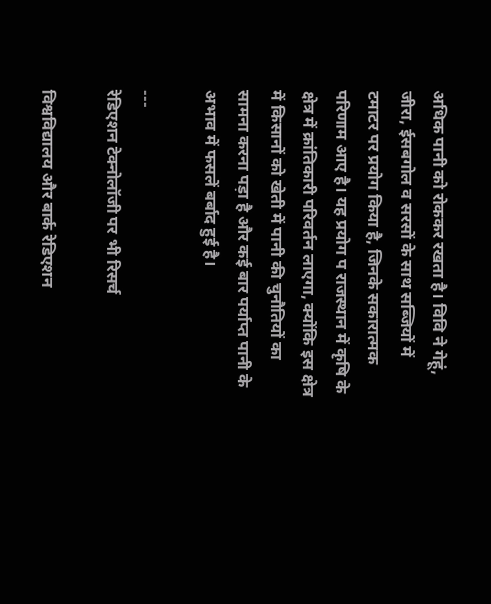अधिक पानी को रोककर रखता है। विवि ने गेहूं, जीरा, ईसबगोल व सरसों के साथ सब्जियों में टमाटर पर प्रयोग किया है, जिनके सकारात्मक परिणाम आए है। यह प्रयोग प राजस्थान में कृषि के क्षेत्र में क्रांतिकारी परिवर्तन लाएगा, क्योंकि इस क्षेत्र में किसानों को खेती में पानी की चुनौतियों का सामना करना पड़ा है और कई बार पर्याप्त पानी के अभाव में फसलें बर्बाद हुई है।

---
रेडिएशन टेक्नोलॉजी पर भी रिसर्च

विश्वविद्यालय और बार्क रेडिएशन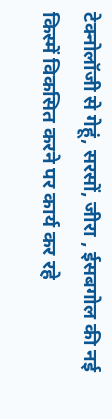टेक्नोलॉजी से गेहूं, सरसों, जीरा , ईसबगोल की नई किस्में विकसित करने पर कार्य कर रहे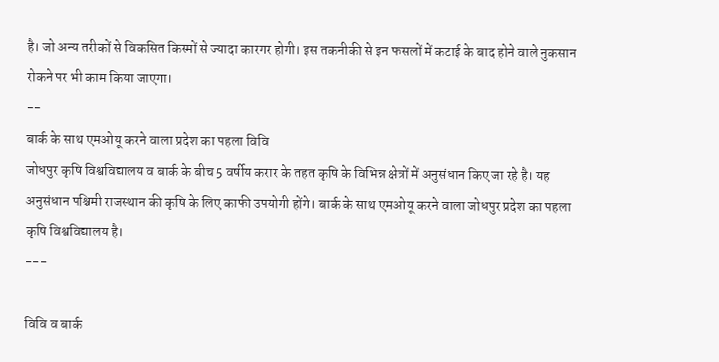है। जो अन्य तरीकों से विकसित किस्मों से ज्यादा कारगर होगी। इस तकनीकी से इन फसलों में कटाई के बाद होने वाले नुकसान रोकने पर भी काम किया जाएगा।
--
बार्क के साथ एमओयू करने वाला प्रदेश का पहला विवि
जोधपुर कृषि विश्वविद्यालय व बार्क के बीच 5 वर्षीय करार के तहत कृषि के विभिन्न क्षेत्रों में अनुसंधान किए जा रहे है। यह अनुसंधान पश्चिमी राजस्थान की कृषि के लिए काफी उपयोगी होंगे। बार्क के साथ एमओयू करने वाला जोधपुर प्रदेश का पहला कृषि विश्वविद्यालय है।
---

विवि व बार्क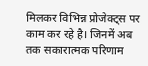मिलकर विभिन्न प्रोजेक्ट्स पर काम कर रहे है। जिनमें अब तक सकारात्मक परिणाम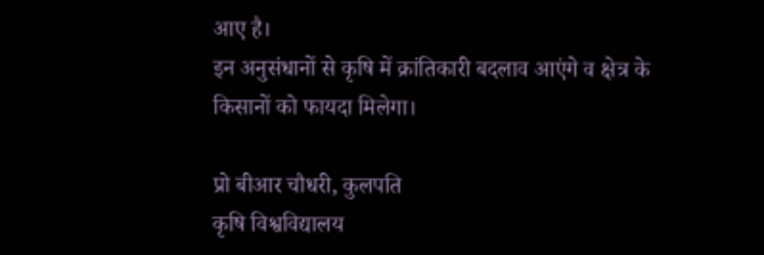आए है।
इन अनुसंधानों से कृषि में क्रांतिकारी बदलाव आएंगे व क्षेत्र के किसानों को फायदा मिलेगा।

प्रो बीआर चौधरी, कुलपति
कृषि विश्वविद्यालय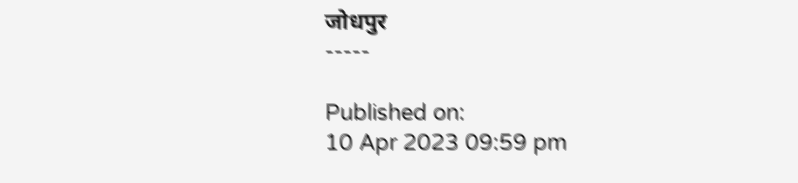जोधपुर
-----

Published on:
10 Apr 2023 09:59 pm